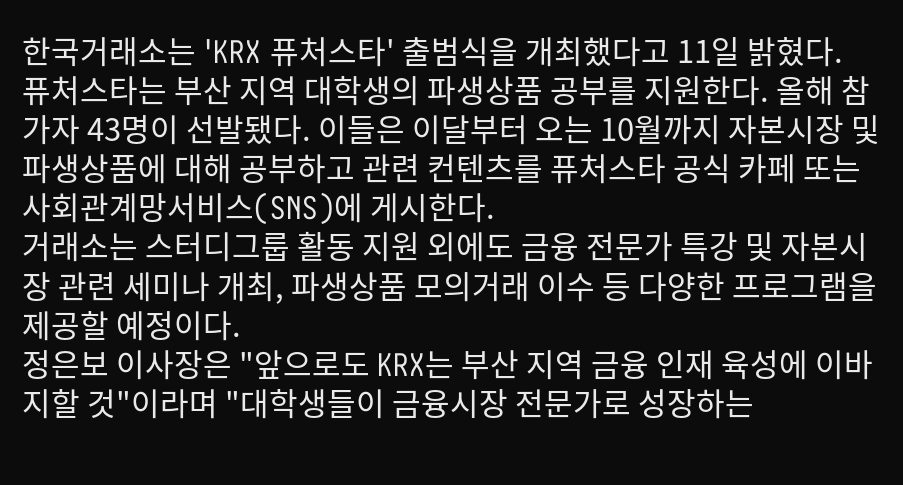한국거래소는 'KRX 퓨처스타' 출범식을 개최했다고 11일 밝혔다.
퓨처스타는 부산 지역 대학생의 파생상품 공부를 지원한다. 올해 참가자 43명이 선발됐다. 이들은 이달부터 오는 10월까지 자본시장 및 파생상품에 대해 공부하고 관련 컨텐츠를 퓨처스타 공식 카페 또는 사회관계망서비스(SNS)에 게시한다.
거래소는 스터디그룹 활동 지원 외에도 금융 전문가 특강 및 자본시장 관련 세미나 개최, 파생상품 모의거래 이수 등 다양한 프로그램을 제공할 예정이다.
정은보 이사장은 "앞으로도 KRX는 부산 지역 금융 인재 육성에 이바지할 것"이라며 "대학생들이 금융시장 전문가로 성장하는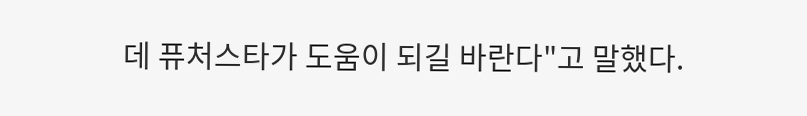데 퓨처스타가 도움이 되길 바란다"고 말했다.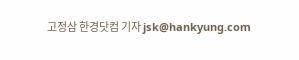고정삼 한경닷컴 기자 jsk@hankyung.com